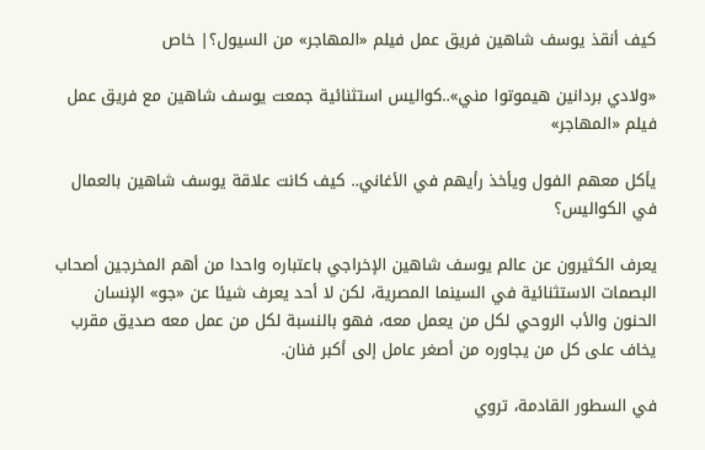كيف أنقذ يوسف شاهين فريق عمل فيلم «المهاجر» من السيول؟| خاص

«ولادي بردانين هيموتوا مني»..كواليس استثنائية جمعت يوسف شاهين مع فريق عمل فيلم «المهاجر»

يأكل معهم الفول ويأخذ رأيهم في الأغاني.. كيف كانت علاقة يوسف شاهين بالعمال في الكواليس؟

يعرف الكثيرون عن عالم يوسف شاهين الإخراجي باعتباره واحدا من أهم المخرجين أصحاب البصمات الاستثنائية في السينما المصرية، لكن لا أحد يعرف شيئا عن «جو» الإنسان الحنون والأب الروحي لكل من يعمل معه، فهو بالنسبة لكل من عمل معه صديق مقرب يخاف على كل من يجاوره من أصغر عامل إلى أكبر فنان.

في السطور القادمة، تروي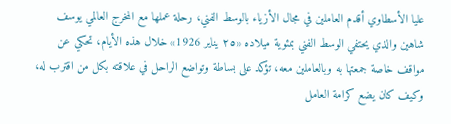عليا الأسطاوي أقدم العاملين في مجال الأزياء بالوسط الفني، رحلة عملها مع المخرج العالمي يوسف شاهين والذي يحتفي الوسط الفني بمئوية ميلاده «٢٥ يناير 1926» خلال هذه الأيام، تحكي عن مواقف خاصة جمعتها به وبالعاملين معه، تؤكد على بساطة وتواضع الراحل في علاقته بكل من اقترب له، وكيف كان يضع كرامة العامل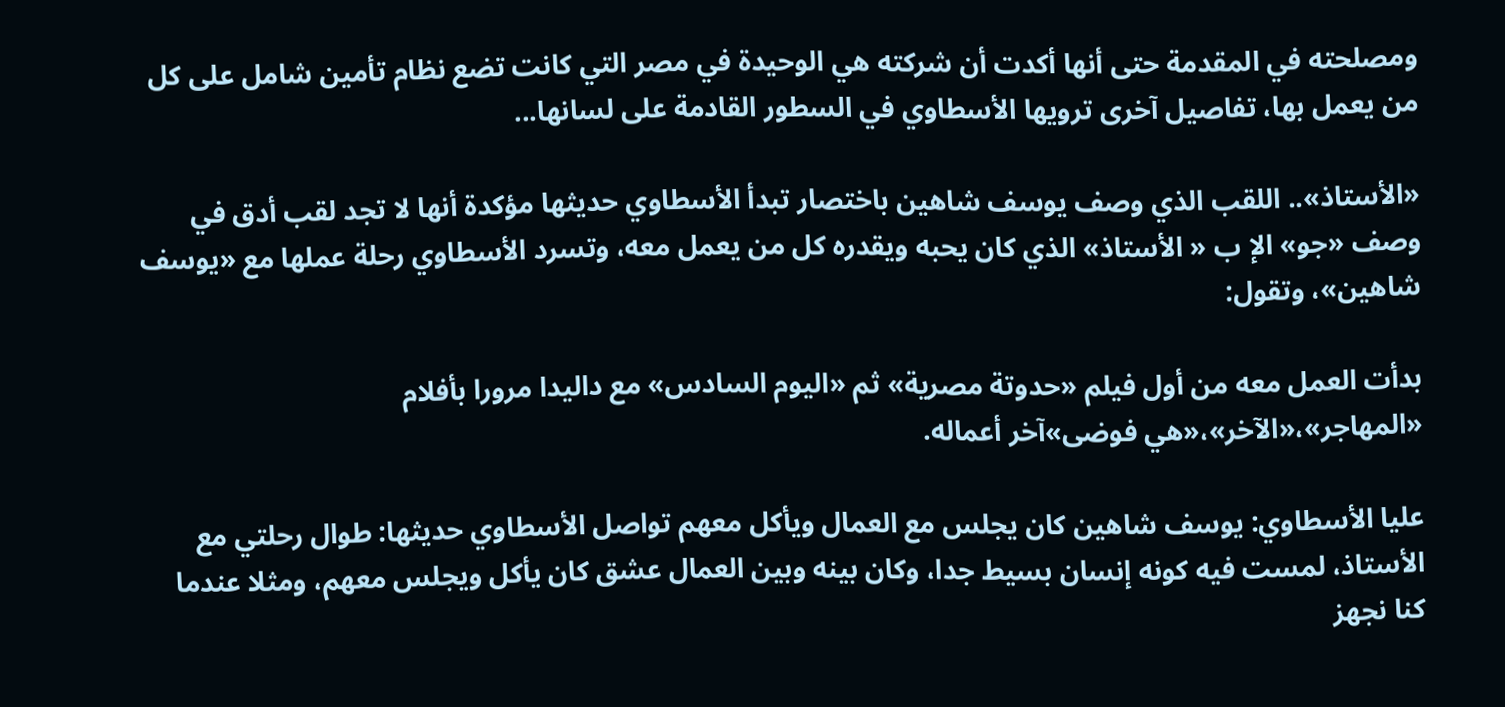ومصلحته في المقدمة حتى أنها أكدت أن شركته هي الوحيدة في مصر التي كانت تضع نظام تأمين شامل على كل من يعمل بها، تفاصيل آخرى ترويها الأسطاوي في السطور القادمة على لسانها...

«الأستاذ».. اللقب الذي وصف يوسف شاهين باختصار تبدأ الأسطاوي حديثها مؤكدة أنها لا تجد لقب أدق في وصف «جو» الإ ب « الأستاذ» الذي كان يحبه ويقدره كل من يعمل معه، وتسرد الأسطاوي رحلة عملها مع «يوسف شاهين»، وتقول:

بدأت العمل معه من أول فيلم «حدوتة مصرية» ثم «اليوم السادس» مع داليدا مرورا بأفلام «المهاجر»،«الآخر»،«هي فوضى»آخر أعماله.

عليا الأسطاوي: يوسف شاهين كان يجلس مع العمال ويأكل معهم تواصل الأسطاوي حديثها: طوال رحلتي مع الأستاذ، لمست فيه كونه إنسان بسيط جدا، وكان بينه وبين العمال عشق كان يأكل ويجلس معهم، ومثلا عندما كنا نجهز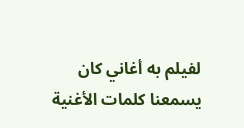لفيلم به أغاني كان يسمعنا كلمات الأغنية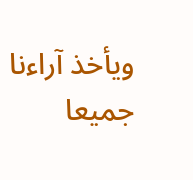ويأخذ آراءنا جميعا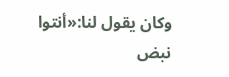وكان يقول لنا:«أنتوا نبض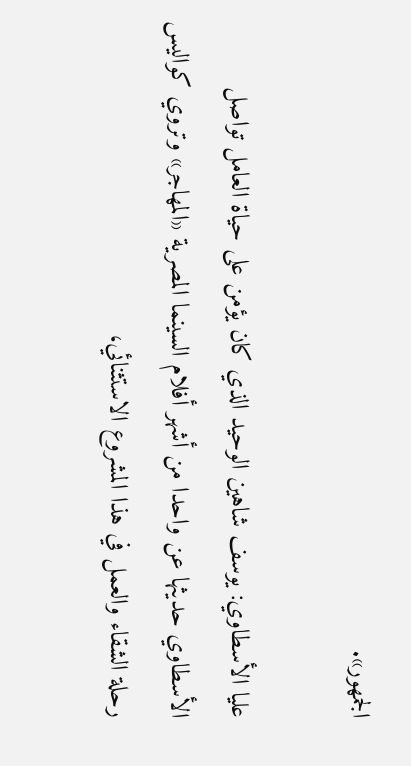الجمهور».

عليا الأسطاوي: يوسف شاهين الوحيد الذي كان يؤمن على حياة العامل تواصل الأسطاوي حديثها عن واحدا من أشهر أفلام السينما المصرية «المهاجر» وتروي كواليس رحلة الشقاء والعمل في هذا المشروع الاستثنائي،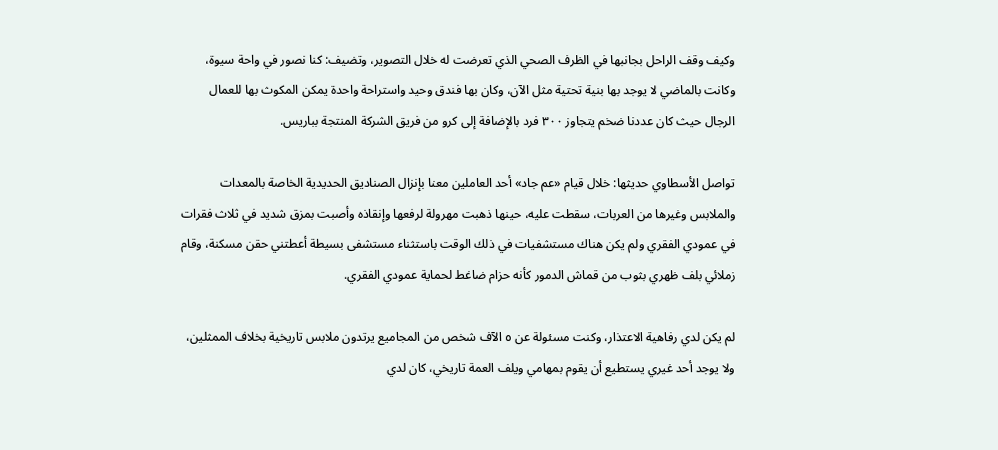وكيف وقف الراحل بجانبها في الظرف الصحي الذي تعرضت له خلال التصوير، وتضيف: كنا نصور في واحة سيوة، وكانت بالماضي لا يوجد بها بنية تحتية مثل الآن، وكان بها فندق وحيد واستراحة واحدة يمكن المكوث بها للعمال الرجال حيث كان عددنا ضخم يتجاوز ٣٠٠ فرد بالإضافة إلى كرو من فريق الشركة المنتجة بباريس.

تواصل الأسطاوي حديثها: خلال قيام «عم جاد» أحد العاملين معنا بإنزال الصناديق الحديدية الخاصة بالمعدات والملابس وغيرها من العربات، سقطت عليه، حينها ذهبت مهرولة لرفعها وإنقاذه وأصبت بمزق شديد في ثلاث فقرات في عمودي الفقري ولم يكن هناك مستشفيات في ذلك الوقت باستثناء مستشفى بسيطة أعطتني حقن مسكنة، وقام زملائي بلف ظهري بثوب من قماش الدمور كأنه حزام ضاغط لحماية عمودي الفقري.

لم يكن لدي رفاهية الاعتذار، وكنت مسئولة عن ٥ الآف شخص من المجاميع يرتدون ملابس تاريخية بخلاف الممثلين، ولا يوجد أحد غيري يستطيع أن يقوم بمهامي ويلف العمة تاريخي، كان لدي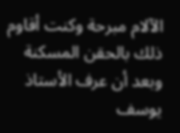الآلام مبرحة وكنت أقاوم ذلك بالحقن المسكنة وبعد أن عرف الأستاذ يوسف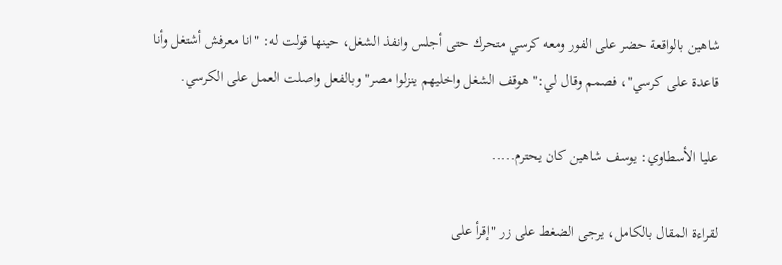شاهين بالواقعة حضر على الفور ومعه كرسي متحرك حتى أجلس وانفذ الشغل، حينها قولت له: "انا معرفش أشتغل وأنا قاعدة على كرسي"، فصمم وقال لي:" هوقف الشغل واخليهم ينزلوا مصر" وبالفعل واصلت العمل على الكرسي.

عليا الأسطاوي: يوسف شاهين كان يحترم.....

لقراءة المقال بالكامل، يرجى الضغط على زر "إقرأ على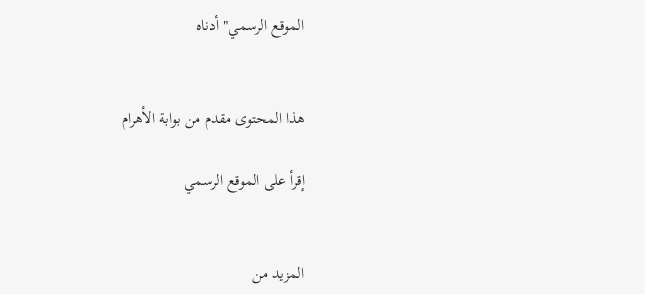الموقع الرسمي" أدناه


هذا المحتوى مقدم من بوابة الأهرام

إقرأ على الموقع الرسمي


المزيد من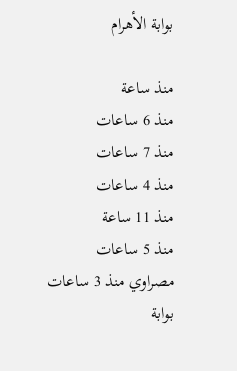بوابة الأهرام

منذ ساعة
منذ 6 ساعات
منذ 7 ساعات
منذ 4 ساعات
منذ 11 ساعة
منذ 5 ساعات
مصراوي منذ 3 ساعات
بوابة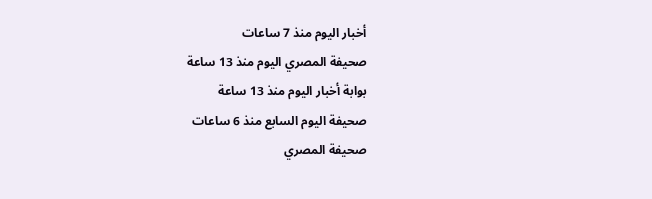أخبار اليوم منذ 7 ساعات
صحيفة المصري اليوم منذ 13 ساعة
بوابة أخبار اليوم منذ 13 ساعة
صحيفة اليوم السابع منذ 6 ساعات
صحيفة المصري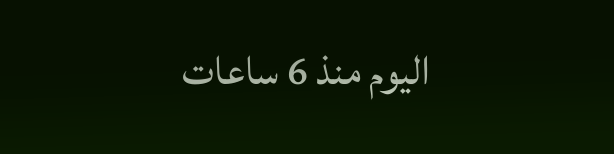اليوم منذ 6 ساعات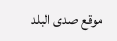موقع صدى البلد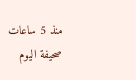منذ 5 ساعات
صحيفة اليوم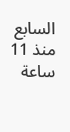السابع منذ 11 ساعة